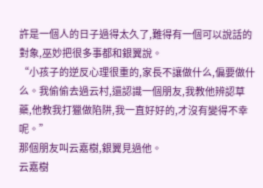許是一個人的日子過得太久了,難得有一個可以說話的對象,巫妙把很多事都和銀翼說。
“小孩子的逆反心理很重的,家長不讓做什么,偏要做什么。我偷偷去過云村,還認識一個朋友,我教他辨認草藥,他教我打獵做陷阱,我一直好好的,才沒有變得不幸呢。”
那個朋友叫云嘉樹,銀翼見過他。
云嘉樹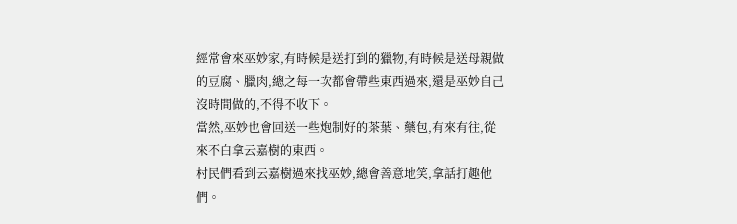經常會來巫妙家,有時候是送打到的獵物,有時候是送母親做的豆腐、臘肉,總之每一次都會帶些東西過來,還是巫妙自己沒時間做的,不得不收下。
當然,巫妙也會回送一些炮制好的茶葉、藥包,有來有往,從來不白拿云嘉樹的東西。
村民們看到云嘉樹過來找巫妙,總會善意地笑,拿話打趣他們。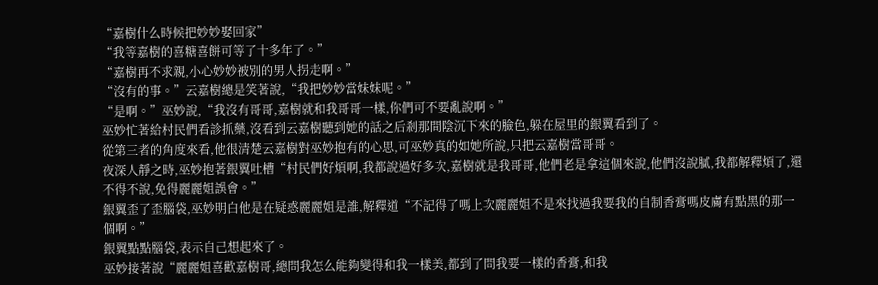“嘉樹什么時候把妙妙娶回家”
“我等嘉樹的喜糖喜餅可等了十多年了。”
“嘉樹再不求親,小心妙妙被別的男人拐走啊。”
“沒有的事。”云嘉樹總是笑著說,“我把妙妙當妹妹呢。”
“是啊。”巫妙說,“我沒有哥哥,嘉樹就和我哥哥一樣,你們可不要亂說啊。”
巫妙忙著給村民們看診抓藥,沒看到云嘉樹聽到她的話之后剎那間陰沉下來的臉色,躲在屋里的銀翼看到了。
從第三者的角度來看,他很清楚云嘉樹對巫妙抱有的心思,可巫妙真的如她所說,只把云嘉樹當哥哥。
夜深人靜之時,巫妙抱著銀翼吐槽“村民們好煩啊,我都說過好多次,嘉樹就是我哥哥,他們老是拿這個來說,他們沒說膩,我都解釋煩了,還不得不說,免得麗麗姐誤會。”
銀翼歪了歪腦袋,巫妙明白他是在疑惑麗麗姐是誰,解釋道“不記得了嗎上次麗麗姐不是來找過我要我的自制香膏嗎皮膚有點黑的那一個啊。”
銀翼點點腦袋,表示自己想起來了。
巫妙接著說“麗麗姐喜歡嘉樹哥,總問我怎么能夠變得和我一樣美,都到了問我要一樣的香膏,和我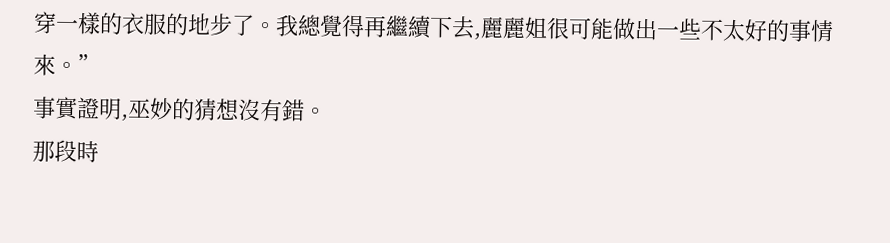穿一樣的衣服的地步了。我總覺得再繼續下去,麗麗姐很可能做出一些不太好的事情來。”
事實證明,巫妙的猜想沒有錯。
那段時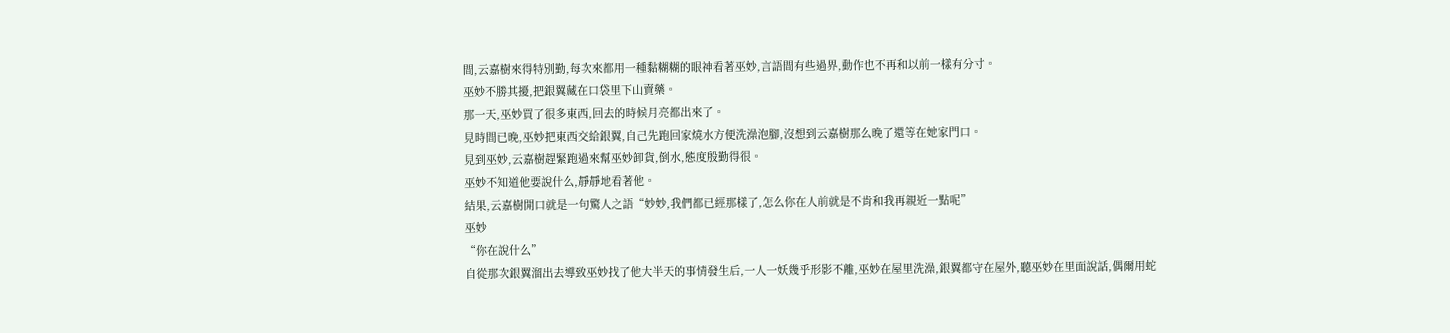間,云嘉樹來得特別勤,每次來都用一種黏糊糊的眼神看著巫妙,言語間有些過界,動作也不再和以前一樣有分寸。
巫妙不勝其擾,把銀翼藏在口袋里下山賣藥。
那一天,巫妙買了很多東西,回去的時候月亮都出來了。
見時間已晚,巫妙把東西交給銀翼,自己先跑回家燒水方便洗澡泡腳,沒想到云嘉樹那么晚了還等在她家門口。
見到巫妙,云嘉樹趕緊跑過來幫巫妙卸貨,倒水,態度殷勤得很。
巫妙不知道他要說什么,靜靜地看著他。
結果,云嘉樹開口就是一句驚人之語“妙妙,我們都已經那樣了,怎么你在人前就是不肯和我再親近一點呢”
巫妙
“你在說什么”
自從那次銀翼溜出去導致巫妙找了他大半天的事情發生后,一人一妖幾乎形影不離,巫妙在屋里洗澡,銀翼都守在屋外,聽巫妙在里面說話,偶爾用蛇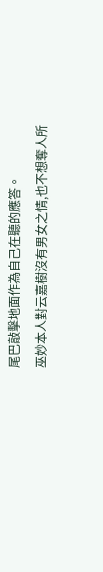尾巴敲擊地面作為自己在聽的應答。
巫妙本人對云嘉樹沒有男女之情,也不想奪人所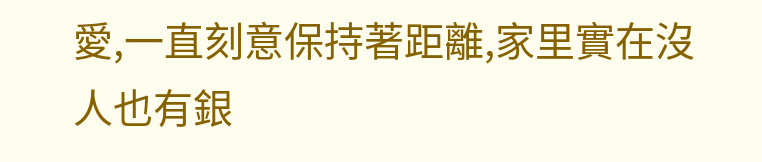愛,一直刻意保持著距離,家里實在沒人也有銀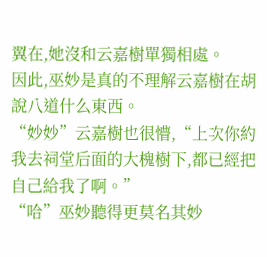翼在,她沒和云嘉樹單獨相處。
因此,巫妙是真的不理解云嘉樹在胡說八道什么東西。
“妙妙”云嘉樹也很懵,“上次你約我去祠堂后面的大槐樹下,都已經把自己給我了啊。”
“哈”巫妙聽得更莫名其妙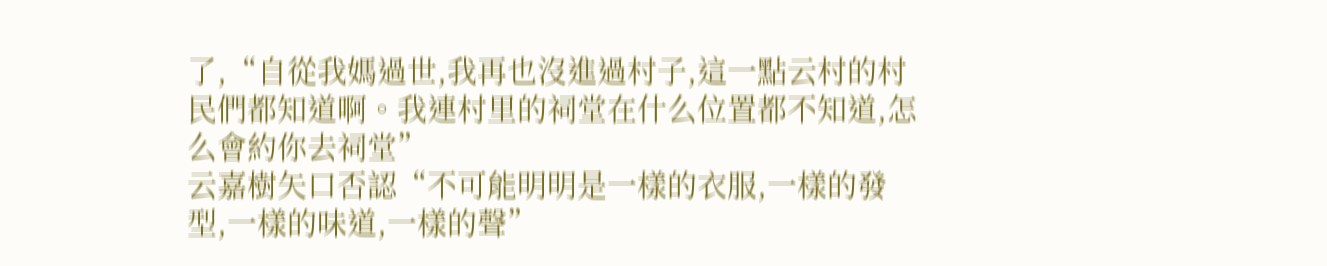了,“自從我媽過世,我再也沒進過村子,這一點云村的村民們都知道啊。我連村里的祠堂在什么位置都不知道,怎么會約你去祠堂”
云嘉樹矢口否認“不可能明明是一樣的衣服,一樣的發型,一樣的味道,一樣的聲”